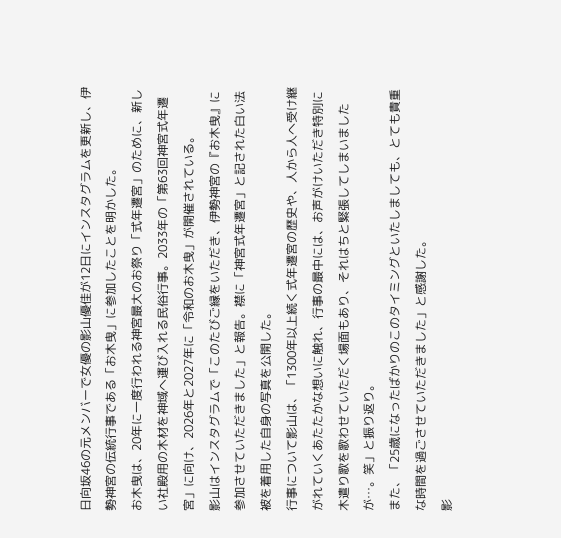日向坂46の元メンバーで女優の影山優佳が12日にインスタグラムを更新し、伊勢神宮の伝統行事である「お木曳」に参加したことを明かした。
お木曳は、20年に一度行われる神宮最大のお祭り「式年遷宮」のために、新しい社殿用の木材を神域へ運び入れる民俗行事。2033年の「第63回神宮式年遷宮」に向け、2026年と2027年に「令和のお木曳」が開催されている。
影山はインスタグラムで「このたびご縁をいただき、伊勢神宮の『お木曳』に参加させていただきました」と報告。襟に「神宮式年遷宮」と記された白い法被を着用した自身の写真を公開した。
行事について影山は、「1300年以上続く式年遷宮の歴史や、人から人へ受け継がれていくあたたかな想いに触れ、行事の最中には、お声がけいただき特別に木遣り歌を歌わせていただく場面もあり、それはちと緊張してしまいましたが…。笑」と振り返り。
また、「25歳になったばかりのこのタイミングといたしましても、とても貴重な時間を過ごさせていただきました」と感謝した。
影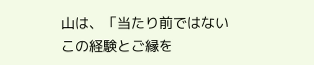山は、「当たり前ではないこの経験とご縁を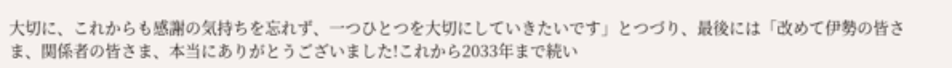大切に、これからも感謝の気持ちを忘れず、一つひとつを大切にしていきたいです」とつづり、最後には「改めて伊勢の皆さま、関係者の皆さま、本当にありがとうございました!これから2033年まで続い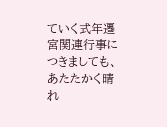ていく式年遷宮関連行事につきましても、あたたかく晴れ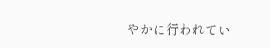やかに行われてい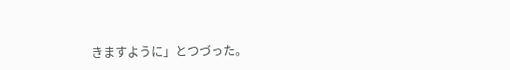きますように」とつづった。